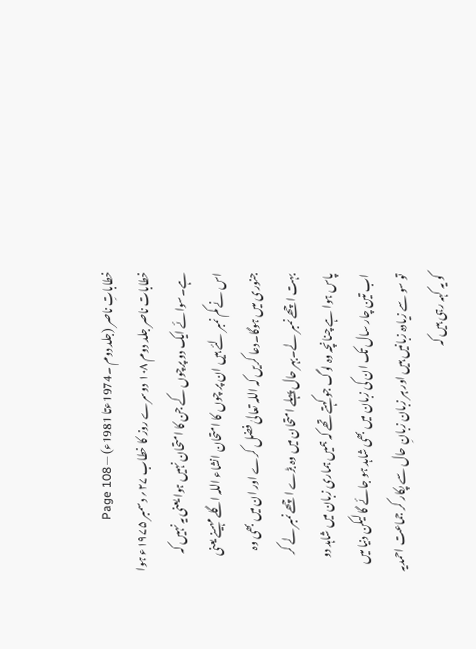خطاباتِ ناصر (جلد دوم ۔1974ءتا 1981ء) — Page 108
خطابات ناصر جلد دوم ۱۰۸ دوسرے روز کا خطاب ۲۷؍ دسمبر ۱۹۷۵ء ہوا ہے۔سوائے ایک دو پرچوں کے جن کا امتحان نہیں ہوا یعنی یہ نہیں کہ اس نے کم نمبر لئے ہیں ان پر چوں کا امتحان انشاء اللہ اگلے مہینے یعنی جنوری میں ہوگا۔دعا کریں کہ اللہ تعالیٰ فضل کرے اور ان میں بھی وہ بہت اچھے نمبر لے۔بہر حال پہلے امتحان میں وہ بڑے اچھے نمبر لے کر پاس ہوا ہے چنانچہ وہ لوگ جو کہتے تھے کہ ہمیں ہماری زبان میں شاہد دو اب تین چار سال تک ان کی زبان میں بھی شاہد ہو جائے گا لیکن دنیا میں تو سو سے زیادہ زبانیں ہیں اور ہر زبان زبانِ حال سے پکار کر جماعت احمدیہ کو یہ کہہ رہی ہیں کہ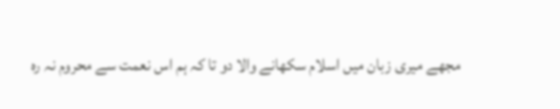مجھے میری زبان میں اسلام سکھانے والا دو تا کہ ہم اس نعمت سے محروم نہ رہ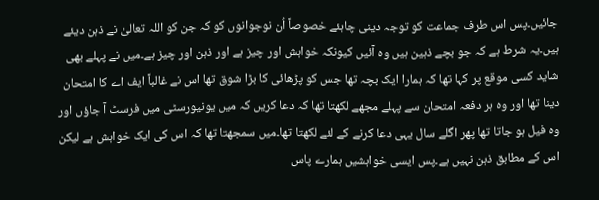جائیں۔پس اس طرف جماعت کو توجہ دینی چاہئے خصوصاً اُن نوجوانوں کو کہ جن کو اللہ تعالیٰ نے ذہن دیئے ہیں۔یہ شرط ہے کہ جو بچے ذہین ہیں وہ آئیں کیونکہ خواہش اور چیز ہے اور ذہن اور چیز ہے۔میں نے پہلے بھی شاید کسی موقع پر کہا تھا کہ ہمارا ایک بچہ تھا جس کو پڑھائی کا بڑا شوق تھا اس نے غالباً ایف اے کا امتحان دینا تھا اور وہ ہر دفعہ امتحان سے پہلے مجھے لکھتا تھا کہ دعا کریں کہ میں یونیورسٹی میں فرسٹ آ جاؤں اور وہ فیل ہو جاتا تھا پھر اگلے سال یہی دعا کرنے کے لئے لکھتا تھا۔میں سمجھتا تھا کہ اس کی ایک خواہش ہے لیکن اس کے مطابق ذہن نہیں ہے۔پس ایسی خواہشیں ہمارے پاس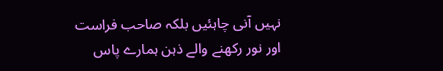نہیں آنی چاہئیں بلکہ صاحب فراست اور نور رکھنے والے ذہن ہمارے پاس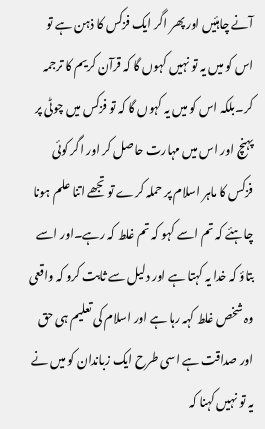آنے چاہئیں اور پھر اگر ایک فزکس کا ذہن ہے تو اس کو میں یہ تو نہیں کہوں گا کہ قرآن کریم کا ترجمہ کر۔بلکہ اس کو میں یہ کہوں گا کہ تو فزکس میں چوٹی پر پہنچ اور اس میں مہارت حاصل کر اور اگر کوئی فزکس کا ماہر اسلام پر حملہ کرے تو تجھے اتنا علم ہونا چاہئے کہ تم اسے کہو کہ تم غلط کہ رہے۔اور اسے بتاؤ کہ خدا یہ کہتا ہے اور دلیل سے ثابت کرو کہ واقعی وہ شخص غلط کہہ رہا ہے اور اسلام کی تعلیم ہی حق اور صداقت ہے اسی طرح ایک زباندان کو میں نے یہ تو نہیں کہنا کہ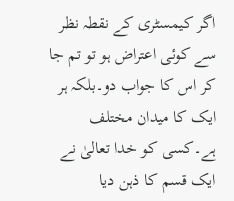اگر کیمسٹری کے نقطہ نظر سے کوئی اعتراض ہو تو تم جا کر اس کا جواب دو۔بلکہ ہر ایک کا میدان مختلف ہے۔کسی کو خدا تعالیٰ نے ایک قسم کا ذہن دیا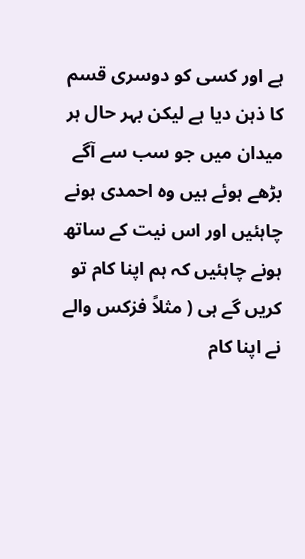ہے اور کسی کو دوسری قسم کا ذہن دیا ہے لیکن بہر حال ہر میدان میں جو سب سے آگے بڑھے ہوئے ہیں وہ احمدی ہونے چاہئیں اور اس نیت کے ساتھ ہونے چاہئیں کہ ہم اپنا کام تو کریں گے ہی ( مثلاً فزکس والے نے اپنا کام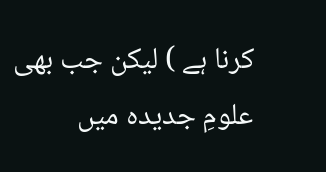کرنا ہے ) لیکن جب بھی علومِ جدیدہ میں